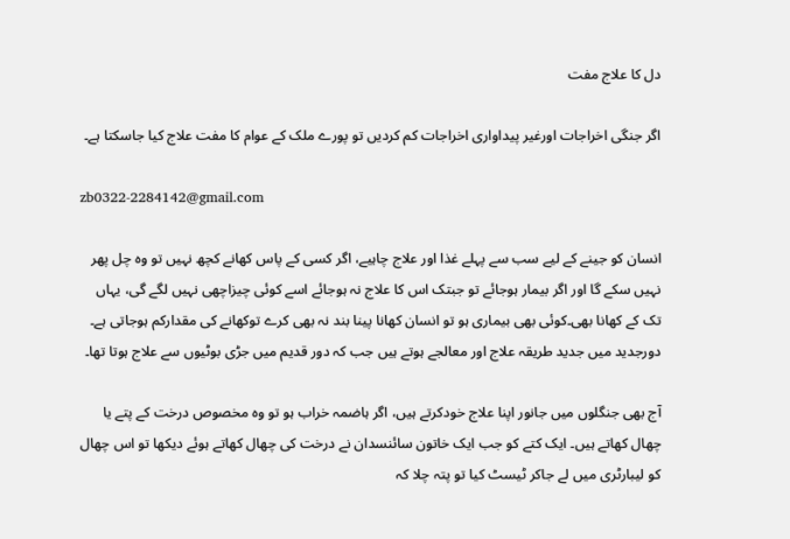دل کا علاج مفت

اگر جنگی اخراجات اورغیر پیداواری اخراجات کم کردیں تو پورے ملک کے عوام کا مفت علاج کیا جاسکتا ہے۔

zb0322-2284142@gmail.com

انسان کو جینے کے لیے سب سے پہلے غذا اور علاج چاہیے، اگر کسی کے پاس کھانے کچھ نہیں تو وہ چل پھر نہیں سکے گا اور اگر بیمار ہوجائے تو جبتک اس کا علاج نہ ہوجائے اسے کوئی چیزاچھی نہیں لگے گی، یہاں تک کے کھانا بھی۔کوئی بھی بیماری ہو تو انسان کھانا پینا بند نہ بھی کرے توکھانے کی مقدارکم ہوجاتی ہے۔ دورجدید میں جدید طریقہ علاج اور معالجے ہوتے ہیں جب کہ دور قدیم میں جڑی بوٹیوں سے علاج ہوتا تھا۔

آج بھی جنگلوں میں جانور اپنا علاج خودکرتے ہیں، اگر ہاضمہ خراب ہو تو وہ مخصوص درخت کے پتے یا چھال کھاتے ہیں۔ ایک کتے کو جب ایک خاتون سائنسدان نے درخت کی چھال کھاتے ہوئے دیکھا تو اس چھال کو لیبارٹری میں لے جاکر ٹیسٹ کیا تو پتہ چلا کہ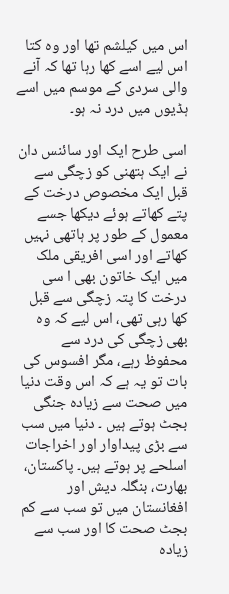اس میں کیلشم تھا اور وہ کتا اس لیے اسے کھا رہا تھا کہ آنے والی سردی کے موسم میں اسے ہڈیوں میں درد نہ ہو۔

اسی طرح ایک اور سائنس دان نے ایک ہتھنی کو زچگی سے قبل ایک مخصوص درخت کے پتے کھاتے ہوئے دیکھا جسے معمول کے طور پر ہاتھی نہیں کھاتے اور اسی افریقی ملک میں ایک خاتون بھی ا سی درخت کا پتہ زچگی سے قبل کھا رہی تھی، اس لیے کہ وہ بھی زچگی کی درد سے محفوظ رہے، مگر افسوس کی بات تو یہ ہے کہ اس وقت دنیا میں صحت سے زیادہ جنگی بجٹ ہوتے ہیں ۔ دنیا میں سب سے بڑی پیداوار اور اخراجات اسلحے پر ہوتے ہیں۔ پاکستان، بھارت، بنگلہ دیش اور افغانستان میں تو سب سے کم بجٹ صحت کا اور سب سے زیادہ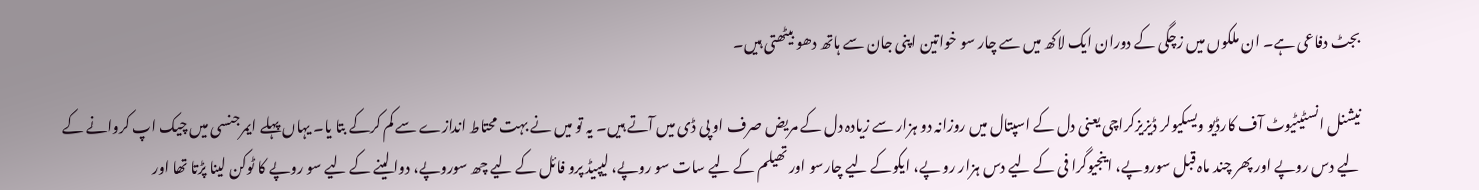بجٹ دفاعی ہے۔ ان ملکوں میں زچگی کے دوران ایک لاکھ میں سے چار سو خواتین اپنی جان سے ہاتھ دھو بیٹھتی ہیں۔

نیشنل انسٹیٹیوٹ آف کارڈیو ویسکیولر ڈیزیزکراچی یعنی دل کے اسپتال میں روزانہ دو ہزار سے زیادہ دل کے مریض صرف او پی ڈی میں آتے ہیں۔ یہ تو میں نے بہت محتاط اندازے سے کم کرکے بتا یا۔ یہاں پہلے ایمرجنسی میں چیک اپ کروانے کے لیے دس روپے اور پھر چند ماہ قبل سوروپے، اینجیوگرا فی کے لیے دس ہزار رو پے، ایکوکے لیے چارسو اور تھیلم کے لیے سات سو روپے، لیپیڈ پرو فائل کے لیے چھ سوروپے، دوا لینے کے لیے سو روپے کا ٹوکن لینا پڑتا تھا اور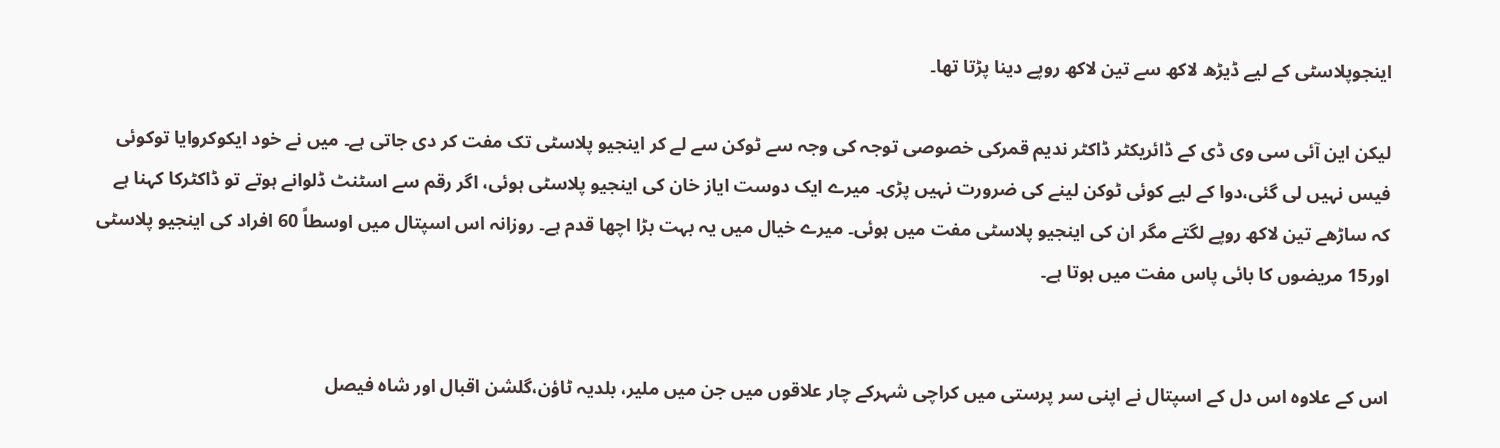اینجوپلاسٹی کے لیے ڈیڑھ لاکھ سے تین لاکھ روپے دینا پڑتا تھا۔

لیکن این آئی سی وی ڈی کے ڈائریکٹر ڈاکٹر ندیم قمرکی خصوصی توجہ کی وجہ سے ٹوکن سے لے کر اینجیو پلاسٹی تک مفت کر دی جاتی ہے۔ میں نے خود ایکوکروایا توکوئی فیس نہیں لی گئی،دوا کے لیے کوئی ٹوکن لینے کی ضرورت نہیں پڑی۔ میرے ایک دوست ایاز خان کی اینجیو پلاسٹی ہوئی، اگر رقم سے اسٹنٹ ڈلوانے ہوتے تو ڈاکٹرکا کہنا ہے کہ ساڑھے تین لاکھ روپے لگتے مگر ان کی اینجیو پلاسٹی مفت میں ہوئی۔ میرے خیال میں یہ بہت بڑا اچھا قدم ہے۔ روزانہ اس اسپتال میں اوسطاً 60 افراد کی اینجیو پلاسٹی اور15 مریضوں کا بائی پاس مفت میں ہوتا ہے۔


اس کے علاوہ اس دل کے اسپتال نے اپنی سر پرستی میں کراچی شہرکے چار علاقوں میں جن میں ملیر، بلدیہ ٹاؤن،گلشن اقبال اور شاہ فیصل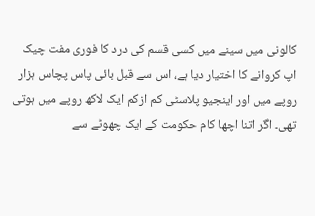کالونی میں سینے میں کسی قسم کی درد کا فوری مفت چیک اپ کروانے کا اختیار دیا ہے، اس سے قبل بائی پاس پچاس ہزار روپے میں اور اینجیو پلاسٹی کم ازکم ایک لاکھ روپے میں ہوتی تھی۔ اگر اتنا اچھا کام حکومت کے ایک چھوٹے سے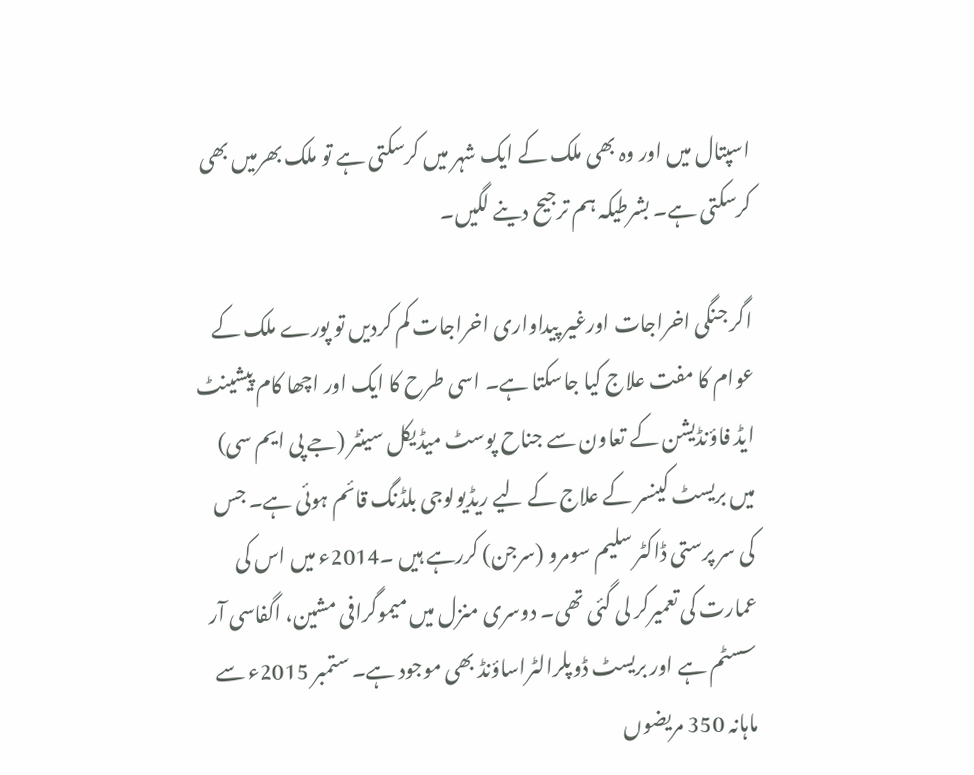اسپتال میں اور وہ بھی ملک کے ایک شہر میں کرسکتی ہے تو ملک بھرمیں بھی کرسکتی ہے۔ بشرطیکہ ہم ترجیح دینے لگیں۔

اگر جنگی اخراجات اورغیر پیداواری اخراجات کم کردیں تو پورے ملک کے عوام کا مفت علاج کیا جاسکتا ہے۔ اسی طرح کا ایک اور اچھا کام پیشینٹ ایڈ فاؤنڈیشن کے تعاون سے جناح پوسٹ میڈیکل سینٹر (جے پی ایم سی) میں بریسٹ کینسر کے علاج کے لیے ریڈیولوجی بلڈنگ قائم ہوئی ہے۔ جس کی سر پرستی ڈاکٹر سلیم سومرو (سرجن) کررہے ہیں ۔2014ء میں اس کی عمارت کی تعمیرکر لی گئی تھی۔ دوسری منزل میں میموگرافی مشین، اگفاسی آر سسٹم ہے اور بریسٹ ڈوپلرالٹراساؤنڈ بھی موجود ہے۔ ستمبر 2015ء سے ماہانہ 350 مریضوں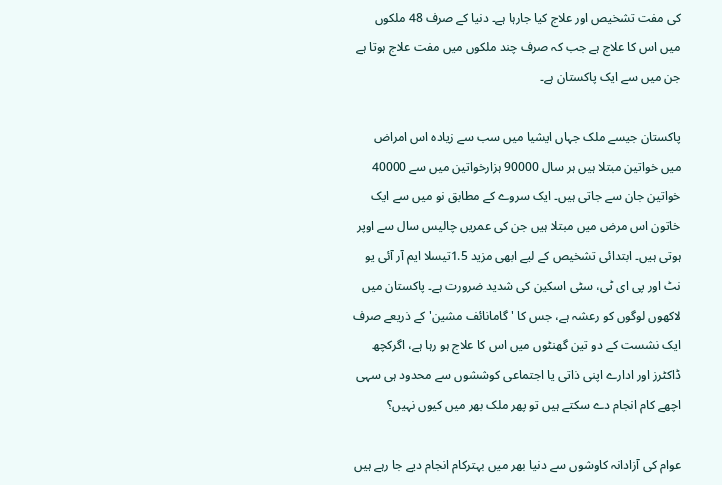کی مفت تشخیص اور علاج کیا جارہا ہے۔ دنیا کے صرف 48 ملکوں میں اس کا علاج ہے جب کہ صرف چند ملکوں میں مفت علاج ہوتا ہے جن میں سے ایک پاکستان ہے۔

پاکستان جیسے ملک جہاں ایشیا میں سب سے زیادہ اس امراض میں خواتین مبتلا ہیں ہر سال 90000 ہزارخواتین میں سے 40000 خواتین جان سے جاتی ہیں۔ ایک سروے کے مطابق نو میں سے ایک خاتون اس مرض میں مبتلا ہیں جن کی عمریں چالیس سال سے اوپر ہوتی ہیں۔ ابتدائی تشخیص کے لیے ابھی مزید 1.5تیسلا ایم آر آئی یو نٹ اور پی ای ٹی، سٹی اسکین کی شدید ضرورت ہے۔ پاکستان میں لاکھوں لوگوں کو رعشہ ہے، جس کا 'گامانائف مشین' کے ذریعے صرف ایک نشست کے دو تین گھنٹوں میں اس کا علاج ہو رہا ہے، اگرکچھ ڈاکٹرز اور ادارے اپنی ذاتی یا اجتماعی کوششوں سے محدود ہی سہی اچھے کام انجام دے سکتے ہیں تو پھر ملک بھر میں کیوں نہیں؟

عوام کی آزادانہ کاوشوں سے دنیا بھر میں بہترکام انجام دیے جا رہے ہیں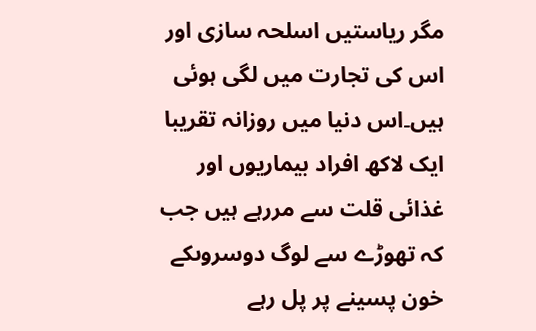مگر ریاستیں اسلحہ سازی اور اس کی تجارت میں لگی ہوئی ہیں۔اس دنیا میں روزانہ تقریبا ایک لاکھ افراد بیماریوں اور غذائی قلت سے مررہے ہیں جب کہ تھوڑے سے لوگ دوسروںکے خون پسینے پر پل رہے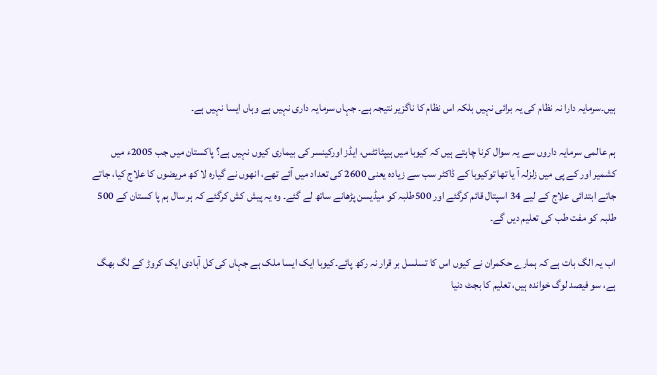ہیں۔سرمایہ دارا نہ نظام کی یہ برائی نہیں بلکہ اس نظام کا ناگزیر نتیجہ ہے۔ جہاں سرمایہ داری نہیں ہے وہاں ایسا نہیں ہے۔

ہم عالمی سرمایہ داروں سے یہ سوال کرنا چاہتے ہیں کہ کیوبا میں ہیپٹائٹس، ایڈز اورکینسر کی بیماری کیوں نہیں ہے؟ پاکستان میں جب 2005ء میں کشمیر اور کے پی میں زلزلہ آ یا تھا توکیوبا کے ڈاکٹر سب سے زیادہ یعنی 2600 کی تعداد میں آئے تھے، انھوں نے گیارہ لا کھ مریضوں کا علاج کیا، جاتے جاتے ابتدائی علاج کے لیے 34 اسپتال قائم کرگئے اور 500طلبہ کو میڈیسن پڑھانے ساتھ لے گئے۔ وہ یہ پیش کش کرگئے کہ ہر سال ہم پا کستان کے 500 طلبہ کو مفت طب کی تعلیم دیں گے۔

اب یہ الگ بات ہے کہ ہمارے حکمران نے کیوں اس کا تسلسل بر قرار نہ رکھ پائے۔کیوبا ایک ایسا ملک ہے جہاں کی کل آبادی ایک کروڑ کے لگ بھگ ہے، سو فیصد لوگ خواندہ ہیں، تعلیم کا بجٹ دنیا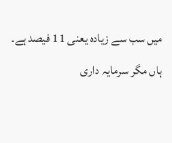میں سب سے زیادہ یعنی 11 فیصد ہے۔ ہاں مگر سرمایہ داری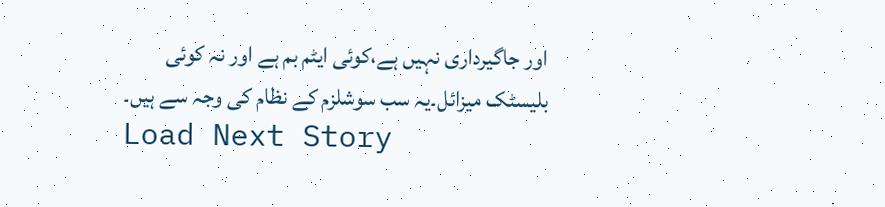اور جاگیرداری نہیں ہے،کوئی ایٹم بم ہے اور نہ کوئی بلیسٹک میزائل۔یہ سب سوشلزم کے نظام کی وجہ سے ہیں۔
Load Next Story